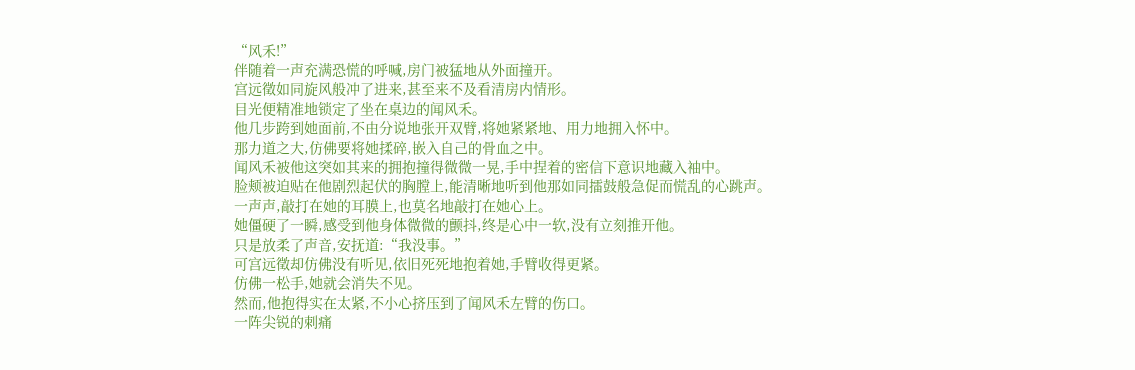“风禾!”
伴随着一声充满恐慌的呼喊,房门被猛地从外面撞开。
宫远徵如同旋风般冲了进来,甚至来不及看清房内情形。
目光便精准地锁定了坐在桌边的闻风禾。
他几步跨到她面前,不由分说地张开双臂,将她紧紧地、用力地拥入怀中。
那力道之大,仿佛要将她揉碎,嵌入自己的骨血之中。
闻风禾被他这突如其来的拥抱撞得微微一晃,手中捏着的密信下意识地藏入袖中。
脸颊被迫贴在他剧烈起伏的胸膛上,能清晰地听到他那如同擂鼓般急促而慌乱的心跳声。
一声声,敲打在她的耳膜上,也莫名地敲打在她心上。
她僵硬了一瞬,感受到他身体微微的颤抖,终是心中一软,没有立刻推开他。
只是放柔了声音,安抚道:“我没事。”
可宫远徵却仿佛没有听见,依旧死死地抱着她,手臂收得更紧。
仿佛一松手,她就会消失不见。
然而,他抱得实在太紧,不小心挤压到了闻风禾左臂的伤口。
一阵尖锐的刺痛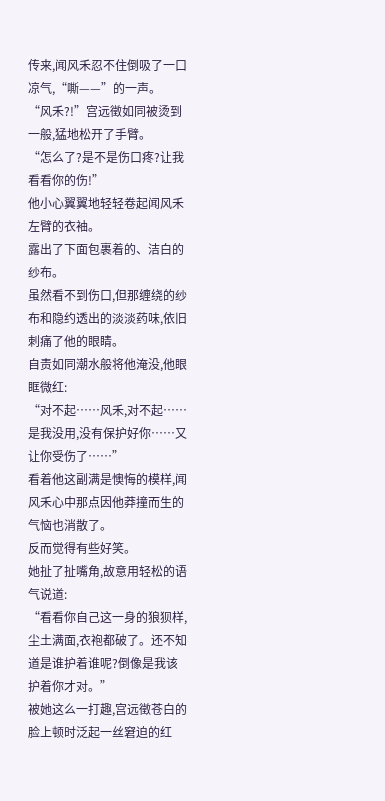传来,闻风禾忍不住倒吸了一口凉气,“嘶——”的一声。
“风禾?!”宫远徵如同被烫到一般,猛地松开了手臂。
“怎么了?是不是伤口疼?让我看看你的伤!”
他小心翼翼地轻轻卷起闻风禾左臂的衣袖。
露出了下面包裹着的、洁白的纱布。
虽然看不到伤口,但那缠绕的纱布和隐约透出的淡淡药味,依旧刺痛了他的眼睛。
自责如同潮水般将他淹没,他眼眶微红:
“对不起……风禾,对不起……是我没用,没有保护好你……又让你受伤了……”
看着他这副满是懊悔的模样,闻风禾心中那点因他莽撞而生的气恼也消散了。
反而觉得有些好笑。
她扯了扯嘴角,故意用轻松的语气说道:
“看看你自己这一身的狼狈样,尘土满面,衣袍都破了。还不知道是谁护着谁呢?倒像是我该护着你才对。”
被她这么一打趣,宫远徵苍白的脸上顿时泛起一丝窘迫的红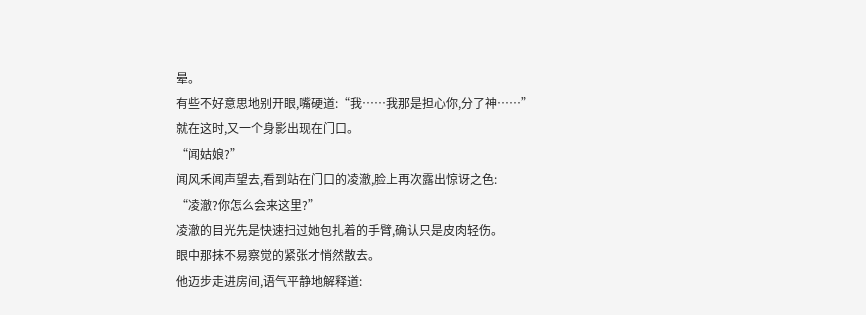晕。
有些不好意思地别开眼,嘴硬道:“我……我那是担心你,分了神……”
就在这时,又一个身影出现在门口。
“闻姑娘?”
闻风禾闻声望去,看到站在门口的凌澈,脸上再次露出惊讶之色:
“凌澈?你怎么会来这里?”
凌澈的目光先是快速扫过她包扎着的手臂,确认只是皮肉轻伤。
眼中那抹不易察觉的紧张才悄然散去。
他迈步走进房间,语气平静地解释道: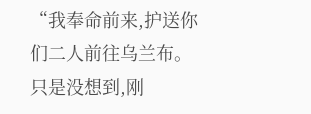“我奉命前来,护送你们二人前往乌兰布。只是没想到,刚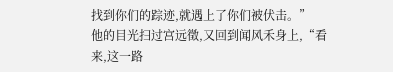找到你们的踪迹,就遇上了你们被伏击。”
他的目光扫过宫远徵,又回到闻风禾身上,“看来,这一路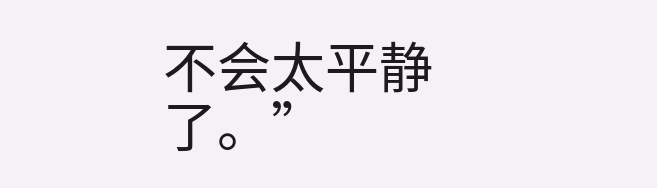不会太平静了。”